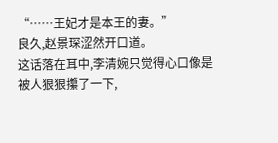“……王妃才是本王的妻。”
良久,赵景琛涩然开口道。
这话落在耳中,李清婉只觉得心口像是被人狠狠攥了一下,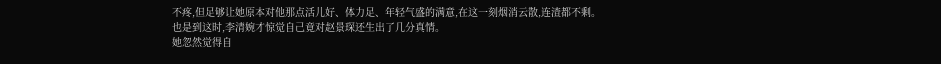不疼,但足够让她原本对他那点活儿好、体力足、年轻气盛的满意,在这一刻烟消云散,连渣都不剩。
也是到这时,李清婉才惊觉自己竟对赵景琛还生出了几分真情。
她忽然觉得自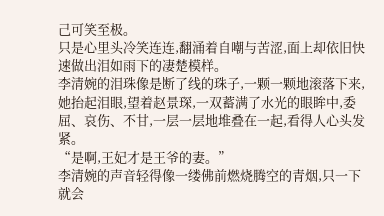己可笑至极。
只是心里头冷笑连连,翻涌着自嘲与苦涩,面上却依旧快速做出泪如雨下的凄楚模样。
李清婉的泪珠像是断了线的珠子,一颗一颗地滚落下来,她抬起泪眼,望着赵景琛,一双蓄满了水光的眼眸中,委屈、哀伤、不甘,一层一层地堆叠在一起,看得人心头发紧。
“是啊,王妃才是王爷的妻。”
李清婉的声音轻得像一缕佛前燃烧腾空的青烟,只一下就会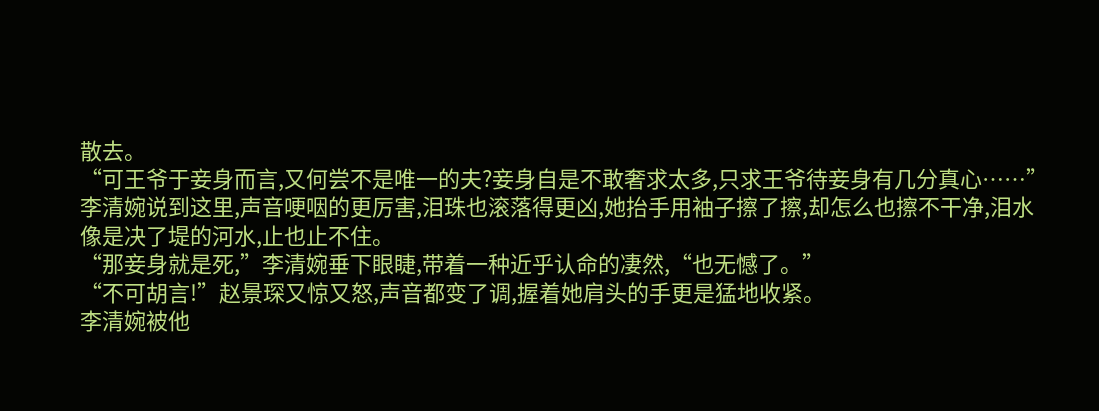散去。
“可王爷于妾身而言,又何尝不是唯一的夫?妾身自是不敢奢求太多,只求王爷待妾身有几分真心……”
李清婉说到这里,声音哽咽的更厉害,泪珠也滚落得更凶,她抬手用袖子擦了擦,却怎么也擦不干净,泪水像是决了堤的河水,止也止不住。
“那妾身就是死,”李清婉垂下眼睫,带着一种近乎认命的凄然,“也无憾了。”
“不可胡言!”赵景琛又惊又怒,声音都变了调,握着她肩头的手更是猛地收紧。
李清婉被他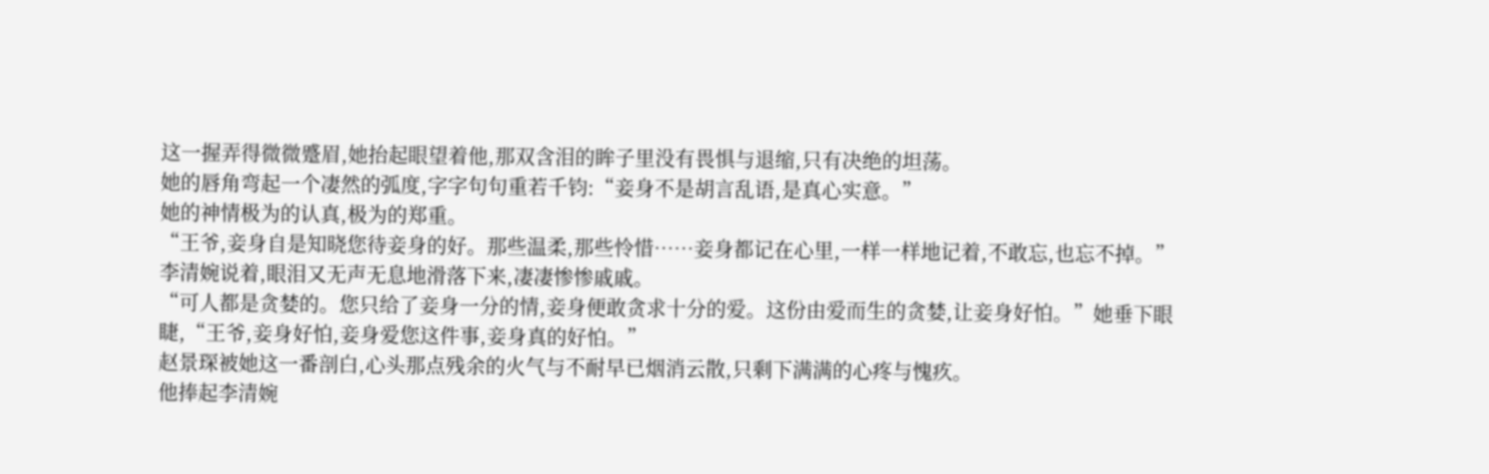这一握弄得微微蹙眉,她抬起眼望着他,那双含泪的眸子里没有畏惧与退缩,只有决绝的坦荡。
她的唇角弯起一个凄然的弧度,字字句句重若千钧:“妾身不是胡言乱语,是真心实意。”
她的神情极为的认真,极为的郑重。
“王爷,妾身自是知晓您待妾身的好。那些温柔,那些怜惜……妾身都记在心里,一样一样地记着,不敢忘,也忘不掉。”
李清婉说着,眼泪又无声无息地滑落下来,凄凄惨惨戚戚。
“可人都是贪婪的。您只给了妾身一分的情,妾身便敢贪求十分的爱。这份由爱而生的贪婪,让妾身好怕。”她垂下眼睫,“王爷,妾身好怕,妾身爱您这件事,妾身真的好怕。”
赵景琛被她这一番剖白,心头那点残余的火气与不耐早已烟消云散,只剩下满满的心疼与愧疚。
他捧起李清婉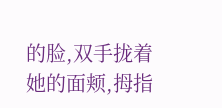的脸,双手拢着她的面颊,拇指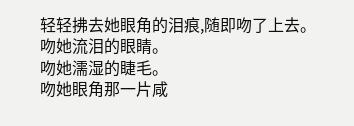轻轻拂去她眼角的泪痕,随即吻了上去。
吻她流泪的眼睛。
吻她濡湿的睫毛。
吻她眼角那一片咸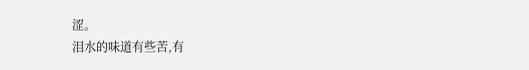涩。
泪水的味道有些苦,有